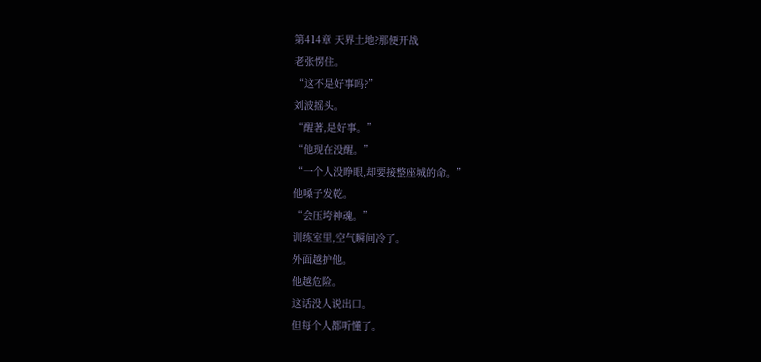第414章 天界土地?那便开战
老张愣住。
“这不是好事吗?”
刘波摇头。
“醒著,是好事。”
“他现在没醒。”
“一个人没睁眼,却要接整座城的命。”
他嗓子发乾。
“会压垮神魂。”
训练室里,空气瞬间冷了。
外面越护他。
他越危险。
这话没人说出口。
但每个人都听懂了。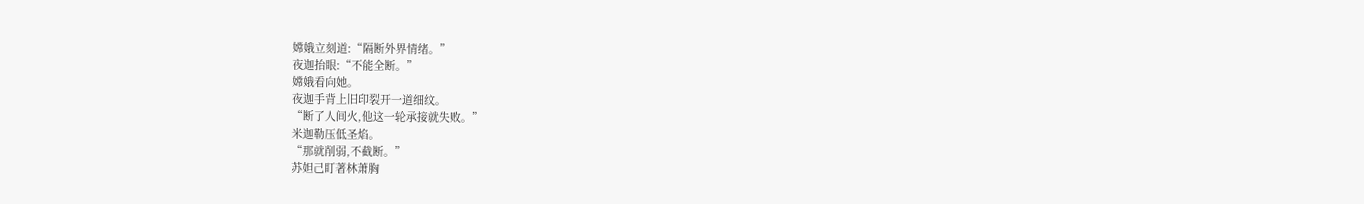嫦娥立刻道:“隔断外界情绪。”
夜迦抬眼:“不能全断。”
嫦娥看向她。
夜迦手背上旧印裂开一道细纹。
“断了人间火,他这一轮承接就失败。”
米迦勒压低圣焰。
“那就削弱,不截断。”
苏妲己盯著林萧胸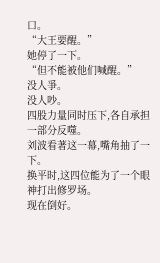口。
“大王要醒。”
她停了一下。
“但不能被他们喊醒。”
没人爭。
没人吵。
四股力量同时压下,各自承担一部分反噬。
刘波看著这一幕,嘴角抽了一下。
换平时,这四位能为了一个眼神打出修罗场。
现在倒好。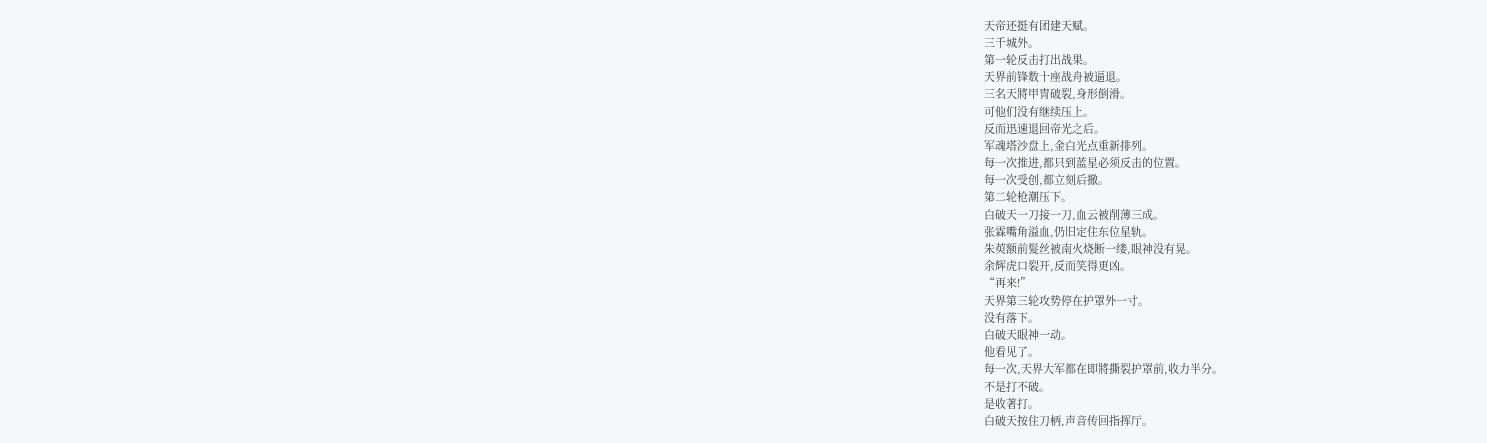天帝还挺有团建天赋。
三千城外。
第一轮反击打出战果。
天界前锋数十座战舟被逼退。
三名天將甲冑破裂,身形倒滑。
可他们没有继续压上。
反而迅速退回帝光之后。
军魂塔沙盘上,金白光点重新排列。
每一次推进,都只到蓝星必须反击的位置。
每一次受创,都立刻后撤。
第二轮枪潮压下。
白破天一刀接一刀,血云被削薄三成。
张霖嘴角溢血,仍旧定住东位星轨。
朱萸额前髮丝被南火烧断一缕,眼神没有晃。
余辉虎口裂开,反而笑得更凶。
“再来!”
天界第三轮攻势停在护罩外一寸。
没有落下。
白破天眼神一动。
他看见了。
每一次,天界大军都在即將撕裂护罩前,收力半分。
不是打不破。
是收著打。
白破天按住刀柄,声音传回指挥厅。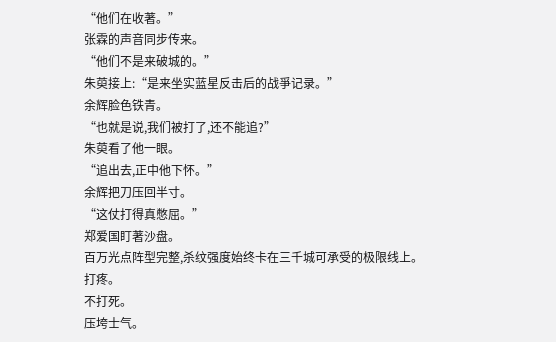“他们在收著。”
张霖的声音同步传来。
“他们不是来破城的。”
朱萸接上:“是来坐实蓝星反击后的战爭记录。”
余辉脸色铁青。
“也就是说,我们被打了,还不能追?”
朱萸看了他一眼。
“追出去,正中他下怀。”
余辉把刀压回半寸。
“这仗打得真憋屈。”
郑爱国盯著沙盘。
百万光点阵型完整,杀纹强度始终卡在三千城可承受的极限线上。
打疼。
不打死。
压垮士气。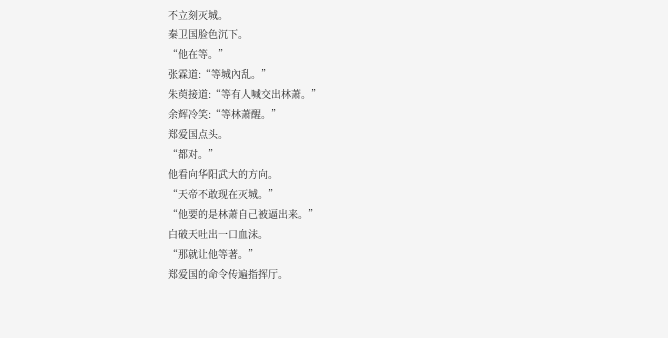不立刻灭城。
秦卫国脸色沉下。
“他在等。”
张霖道:“等城內乱。”
朱萸接道:“等有人喊交出林萧。”
余辉冷笑:“等林萧醒。”
郑爱国点头。
“都对。”
他看向华阳武大的方向。
“天帝不敢现在灭城。”
“他要的是林萧自己被逼出来。”
白破天吐出一口血沫。
“那就让他等著。”
郑爱国的命令传遍指挥厅。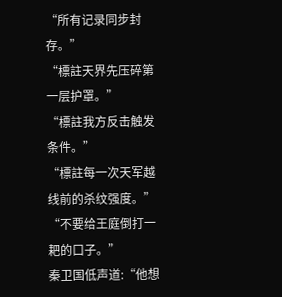“所有记录同步封存。”
“標註天界先压碎第一层护罩。”
“標註我方反击触发条件。”
“標註每一次天军越线前的杀纹强度。”
“不要给王庭倒打一耙的口子。”
秦卫国低声道:“他想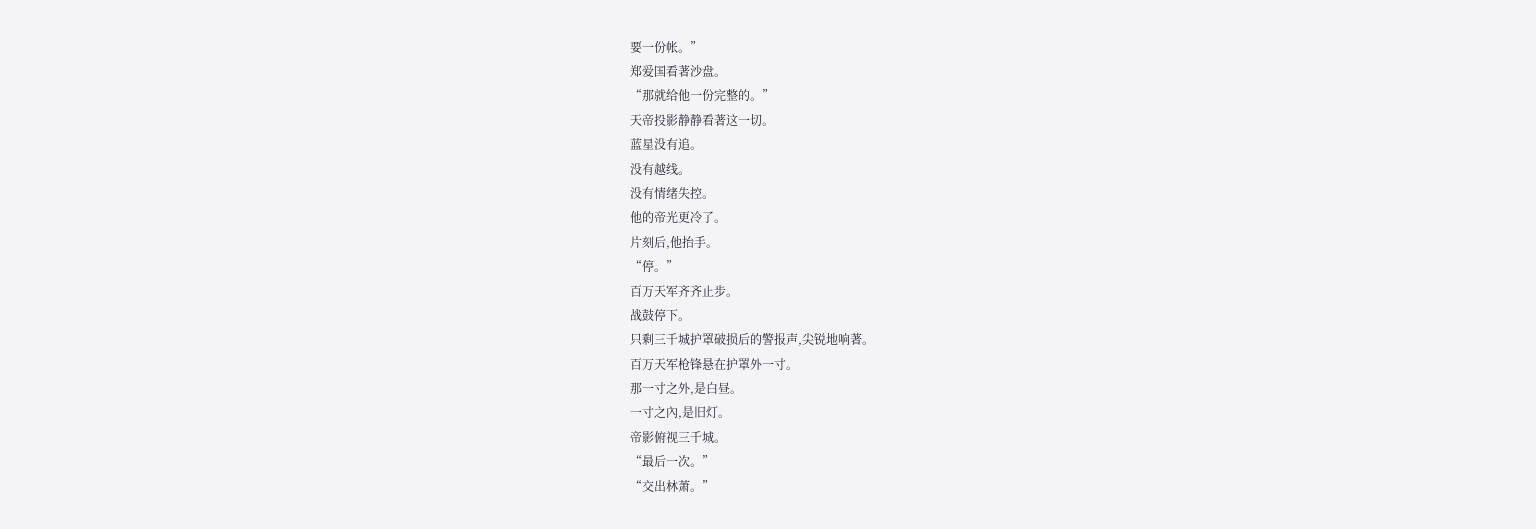要一份帐。”
郑爱国看著沙盘。
“那就给他一份完整的。”
天帝投影静静看著这一切。
蓝星没有追。
没有越线。
没有情绪失控。
他的帝光更冷了。
片刻后,他抬手。
“停。”
百万天军齐齐止步。
战鼓停下。
只剩三千城护罩破损后的警报声,尖锐地响著。
百万天军枪锋悬在护罩外一寸。
那一寸之外,是白昼。
一寸之內,是旧灯。
帝影俯视三千城。
“最后一次。”
“交出林萧。”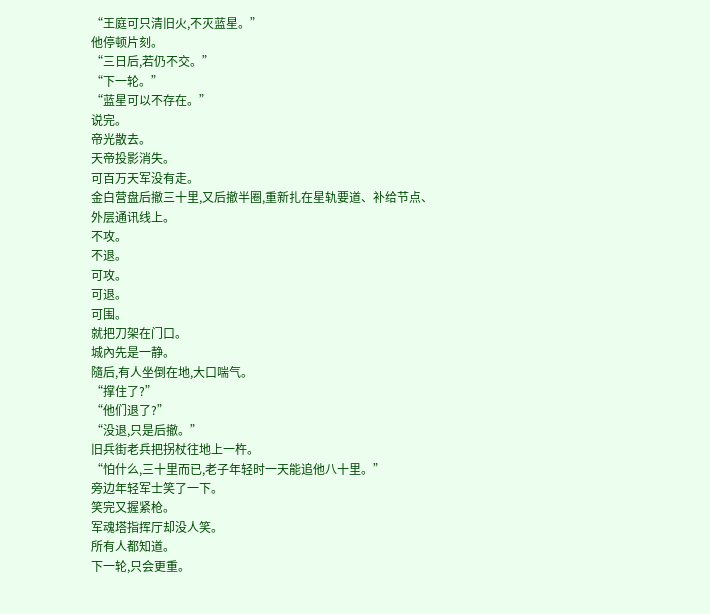“王庭可只清旧火,不灭蓝星。”
他停顿片刻。
“三日后,若仍不交。”
“下一轮。”
“蓝星可以不存在。”
说完。
帝光散去。
天帝投影消失。
可百万天军没有走。
金白营盘后撤三十里,又后撤半圈,重新扎在星轨要道、补给节点、外层通讯线上。
不攻。
不退。
可攻。
可退。
可围。
就把刀架在门口。
城內先是一静。
隨后,有人坐倒在地,大口喘气。
“撑住了?”
“他们退了?”
“没退,只是后撤。”
旧兵街老兵把拐杖往地上一杵。
“怕什么,三十里而已,老子年轻时一天能追他八十里。”
旁边年轻军士笑了一下。
笑完又握紧枪。
军魂塔指挥厅却没人笑。
所有人都知道。
下一轮,只会更重。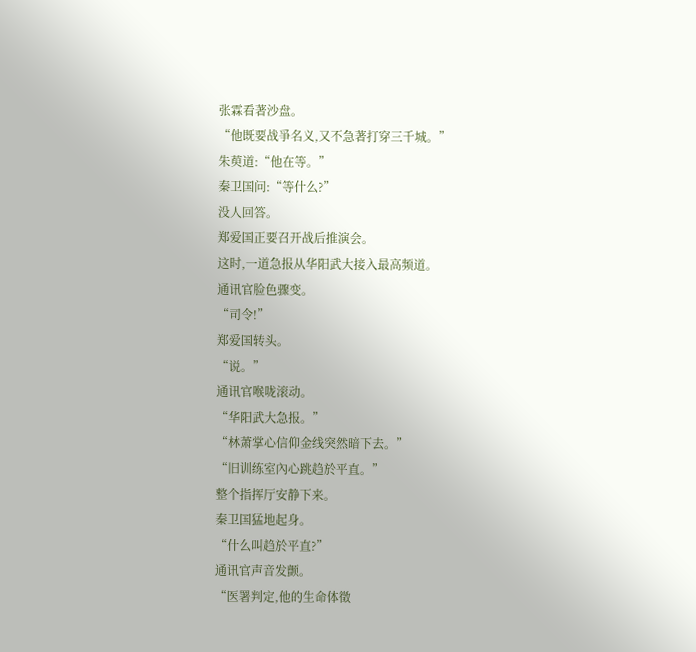张霖看著沙盘。
“他既要战爭名义,又不急著打穿三千城。”
朱萸道:“他在等。”
秦卫国问:“等什么?”
没人回答。
郑爱国正要召开战后推演会。
这时,一道急报从华阳武大接入最高频道。
通讯官脸色骤变。
“司令!”
郑爱国转头。
“说。”
通讯官喉咙滚动。
“华阳武大急报。”
“林萧掌心信仰金线突然暗下去。”
“旧训练室內心跳趋於平直。”
整个指挥厅安静下来。
秦卫国猛地起身。
“什么叫趋於平直?”
通讯官声音发颤。
“医署判定,他的生命体徵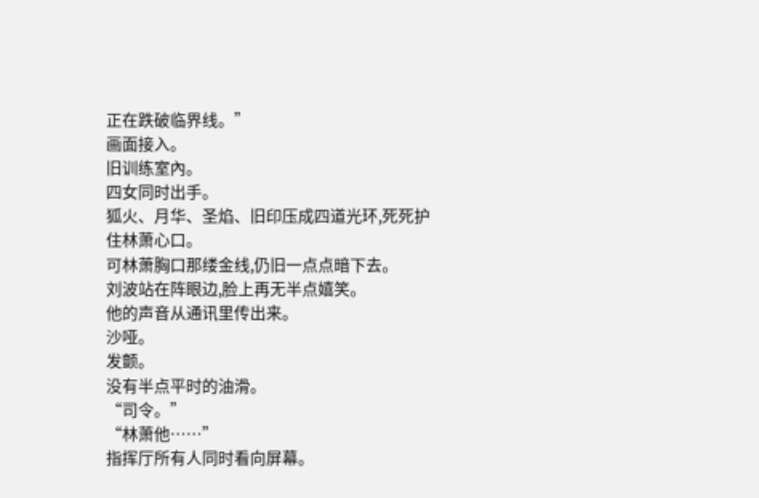正在跌破临界线。”
画面接入。
旧训练室內。
四女同时出手。
狐火、月华、圣焰、旧印压成四道光环,死死护住林萧心口。
可林萧胸口那缕金线,仍旧一点点暗下去。
刘波站在阵眼边,脸上再无半点嬉笑。
他的声音从通讯里传出来。
沙哑。
发颤。
没有半点平时的油滑。
“司令。”
“林萧他……”
指挥厅所有人同时看向屏幕。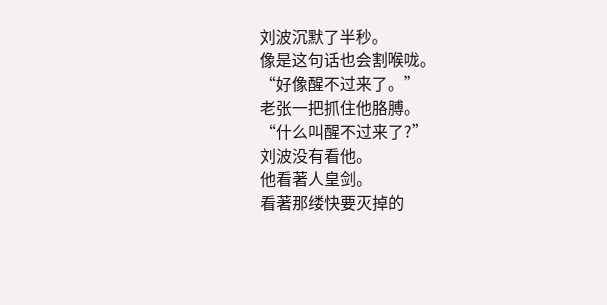刘波沉默了半秒。
像是这句话也会割喉咙。
“好像醒不过来了。”
老张一把抓住他胳膊。
“什么叫醒不过来了?”
刘波没有看他。
他看著人皇剑。
看著那缕快要灭掉的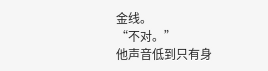金线。
“不对。”
他声音低到只有身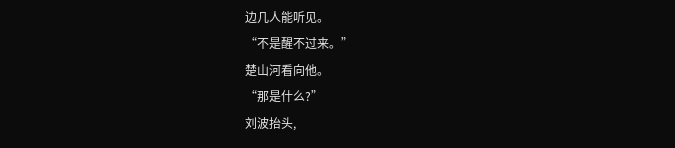边几人能听见。
“不是醒不过来。”
楚山河看向他。
“那是什么?”
刘波抬头,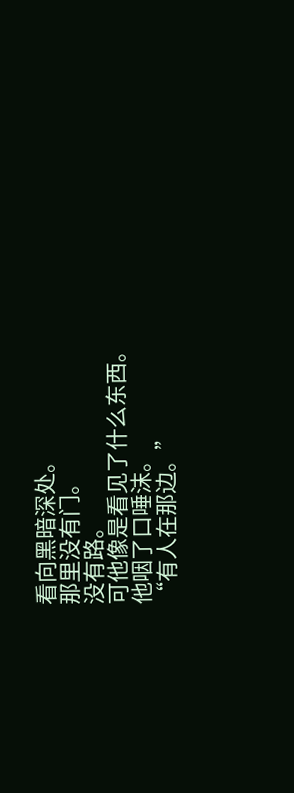看向黑暗深处。
那里没有门。
没有路。
可他像是看见了什么东西。
他咽了口唾沫。
“有人在那边。”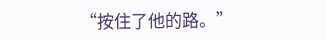“按住了他的路。”